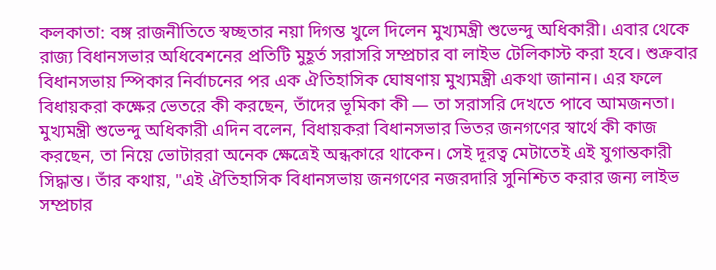কলকাতা: বঙ্গ রাজনীতিতে স্বচ্ছতার নয়া দিগন্ত খুলে দিলেন মুখ্যমন্ত্রী শুভেন্দু অধিকারী। এবার থেকে রাজ্য বিধানসভার অধিবেশনের প্রতিটি মুহূর্ত সরাসরি সম্প্রচার বা লাইভ টেলিকাস্ট করা হবে। শুক্রবার বিধানসভায় স্পিকার নির্বাচনের পর এক ঐতিহাসিক ঘোষণায় মুখ্যমন্ত্রী একথা জানান। এর ফলে বিধায়করা কক্ষের ভেতরে কী করছেন, তাঁদের ভূমিকা কী — তা সরাসরি দেখতে পাবে আমজনতা।
মুখ্যমন্ত্রী শুভেন্দু অধিকারী এদিন বলেন, বিধায়করা বিধানসভার ভিতর জনগণের স্বার্থে কী কাজ করছেন, তা নিয়ে ভোটাররা অনেক ক্ষেত্রেই অন্ধকারে থাকেন। সেই দূরত্ব মেটাতেই এই যুগান্তকারী সিদ্ধান্ত। তাঁর কথায়, "এই ঐতিহাসিক বিধানসভায় জনগণের নজরদারি সুনিশ্চিত করার জন্য লাইভ সম্প্রচার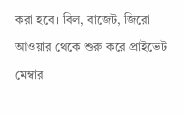করা হবে। বিল, বাজেট, জিরো আওয়ার থেকে শুরু করে প্রাইভেট মেম্বার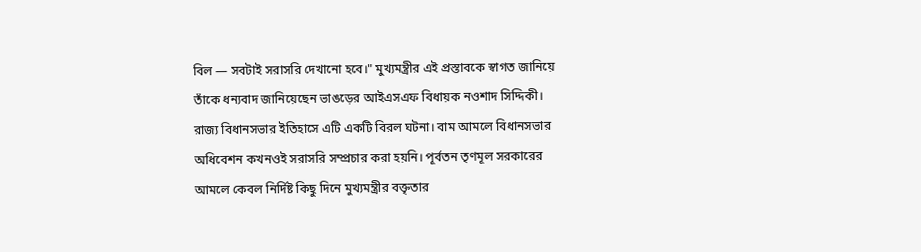বিল — সবটাই সরাসরি দেখানো হবে।" মুখ্যমন্ত্রীর এই প্রস্তাবকে স্বাগত জানিয়ে তাঁকে ধন্যবাদ জানিয়েছেন ভাঙড়ের আইএসএফ বিধায়ক নওশাদ সিদ্দিকী।
রাজ্য বিধানসভার ইতিহাসে এটি একটি বিরল ঘটনা। বাম আমলে বিধানসভার অধিবেশন কখনওই সরাসরি সম্প্রচার করা হয়নি। পূর্বতন তৃণমূল সরকারের আমলে কেবল নির্দিষ্ট কিছু দিনে মুখ্যমন্ত্রীর বক্তৃতার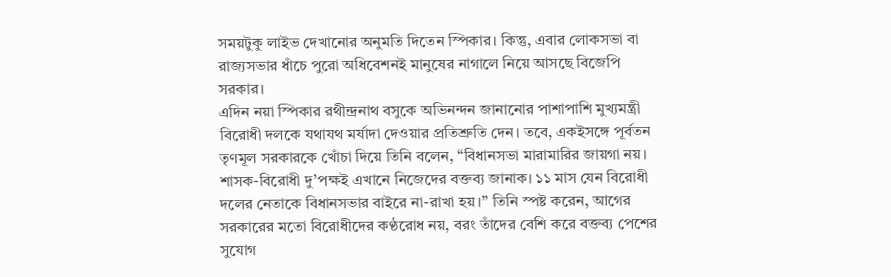সময়টুকু লাইভ দেখানোর অনুমতি দিতেন স্পিকার। কিন্তু, এবার লোকসভা বা রাজ্যসভার ধাঁচে পুরো অধিবেশনই মানুষের নাগালে নিয়ে আসছে বিজেপি সরকার।
এদিন নয়া স্পিকার রথীন্দ্রনাথ বসুকে অভিনন্দন জানানোর পাশাপাশি মুখ্যমন্ত্রী বিরোধী দলকে যথাযথ মর্যাদা দেওয়ার প্রতিশ্রুতি দেন। তবে, একইসঙ্গে পূর্বতন তৃণমূল সরকারকে খোঁচা দিয়ে তিনি বলেন, “বিধানসভা মারামারির জায়গা নয়। শাসক-বিরোধী দু’পক্ষই এখানে নিজেদের বক্তব্য জানাক। ১১ মাস যেন বিরোধী দলের নেতাকে বিধানসভার বাইরে না-রাখা হয়।” তিনি স্পষ্ট করেন, আগের সরকারের মতো বিরোধীদের কণ্ঠরোধ নয়, বরং তাঁদের বেশি করে বক্তব্য পেশের সুযোগ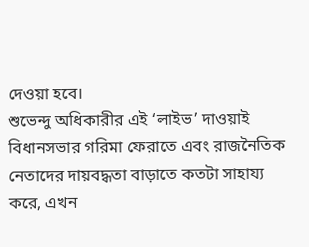দেওয়া হবে।
শুভেন্দু অধিকারীর এই ‘লাইভ’ দাওয়াই বিধানসভার গরিমা ফেরাতে এবং রাজনৈতিক নেতাদের দায়বদ্ধতা বাড়াতে কতটা সাহায্য করে, এখন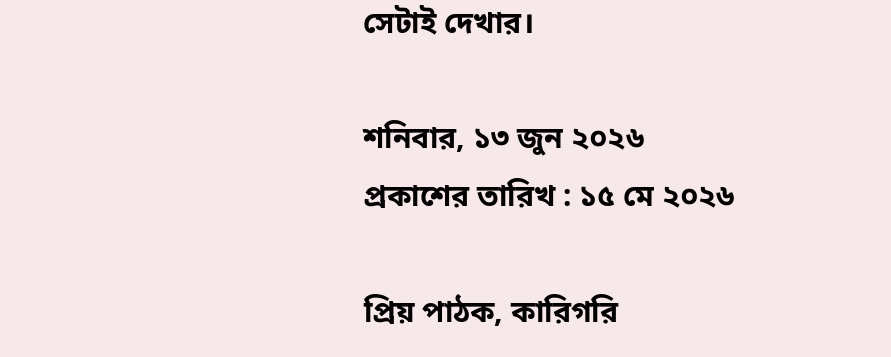সেটাই দেখার।

শনিবার, ১৩ জুন ২০২৬
প্রকাশের তারিখ : ১৫ মে ২০২৬

প্রিয় পাঠক, কারিগরি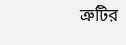ত্রুটির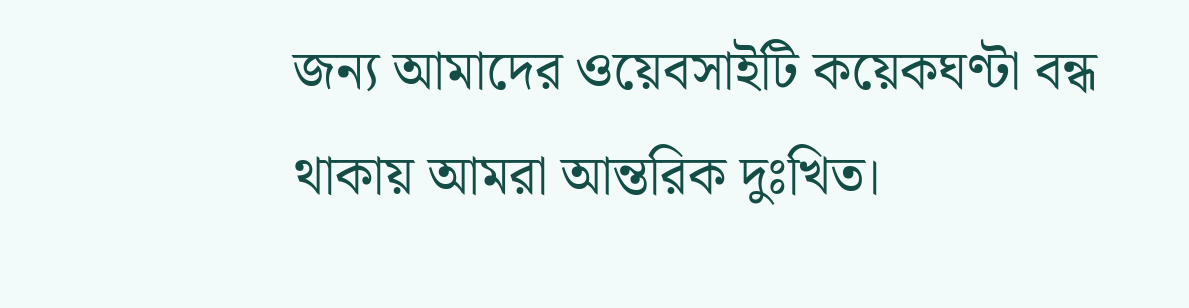জন্য আমাদের ওয়েবসাইটি কয়েকঘণ্টা বন্ধ থাকায় আমরা আন্তরিক দুঃখিত।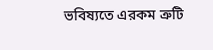ভবিষ্যতে এরকম ত্রুটি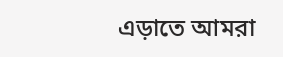এড়াতে আমরা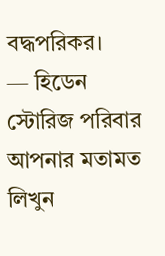বদ্ধপরিকর।
— হিডেন স্টোরিজ পরিবার
আপনার মতামত লিখুন